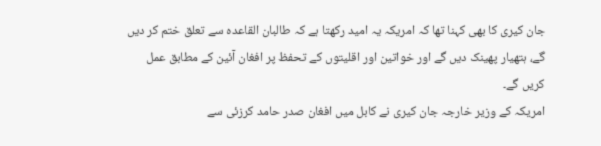جان کیری کا بھی کہنا تھا کہ امریکہ یہ امید رکھتا ہے کہ طالبان القاعدہ سے تعلق ختم کر دیں گے، ہتھیار پھینک دیں گے اور خواتین اور اقلیتوں کے تحفظ پر افغان آئین کے مطابق عمل کریں گے۔
امریکہ کے وزیر خارجہ جان کیری نے کابل میں افغان صدر حامد کرزئی سے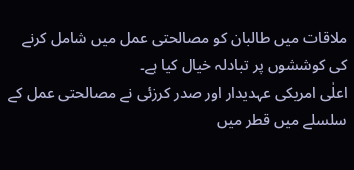ملاقات میں طالبان کو مصالحتی عمل میں شامل کرنے کی کوششوں پر تبادلہ خیال کیا ہے۔
اعلٰی امریکی عہدیدار اور صدر کرزئی نے مصالحتی عمل کے سلسلے میں قطر میں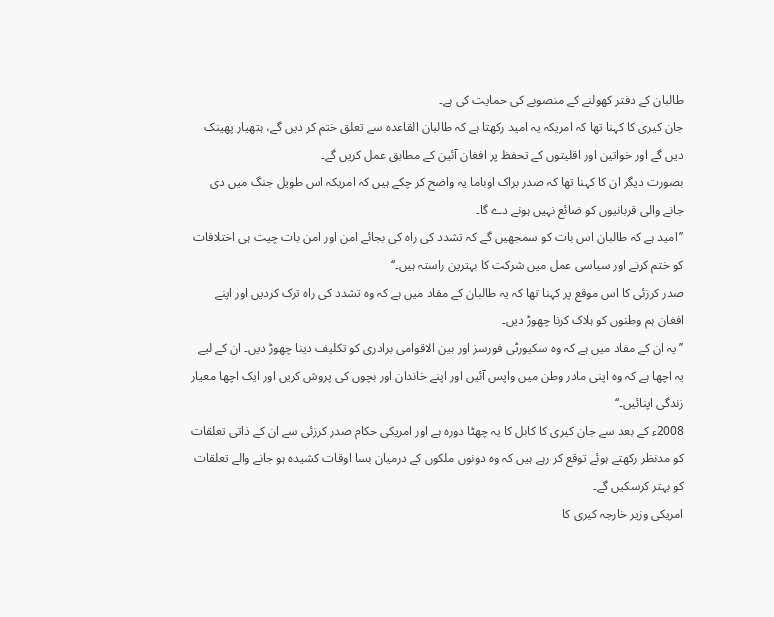طالبان کے دفتر کھولنے کے منصوبے کی حمایت کی ہے۔
جان کیری کا کہنا تھا کہ امریکہ یہ امید رکھتا ہے کہ طالبان القاعدہ سے تعلق ختم کر دیں گے، ہتھیار پھینک دیں گے اور خواتین اور اقلیتوں کے تحفظ پر افغان آئین کے مطابق عمل کریں گے۔
بصورت دیگر ان کا کہنا تھا کہ صدر براک اوباما یہ واضح کر چکے ہیں کہ امریکہ اس طویل جنگ میں دی جانے والی قربانیوں کو ضائع نہیں ہونے دے گا۔
’’امید ہے کہ طالبان اس بات کو سمجھیں گے کہ تشدد کی راہ کی بجائے امن اور امن بات چیت ہی اختلافات کو ختم کرنے اور سیاسی عمل میں شرکت کا بہترین راستہ ہیں۔‘‘
صدر کرزئی کا اس موقع پر کہنا تھا کہ یہ طالبان کے مفاد میں ہے کہ وہ تشدد کی راہ ترک کردیں اور اپنے افغان ہم وطنوں کو ہلاک کرنا چھوڑ دیں۔
’’یہ ان کے مفاد میں ہے کہ وہ سکیورٹی فورسز اور بین الاقوامی برادری کو تکلیف دینا چھوڑ دیں۔ ان کے لیے یہ اچھا ہے کہ وہ اپنی مادر وطن میں واپس آئیں اور اپنے خاندان اور بچوں کی پروش کریں اور ایک اچھا معیار زندگی اپنائیں۔‘‘
2008ء کے بعد سے جان کیری کا کابل کا یہ چھٹا دورہ ہے اور امریکی حکام صدر کرزئی سے ان کے ذاتی تعلقات کو مدنظر رکھتے ہوئے توقع کر رہے ہیں کہ وہ دونوں ملکوں کے درمیان بسا اوقات کشیدہ ہو جانے والے تعلقات کو بہتر کرسکیں گے۔
امریکی وزیر خارجہ کیری کا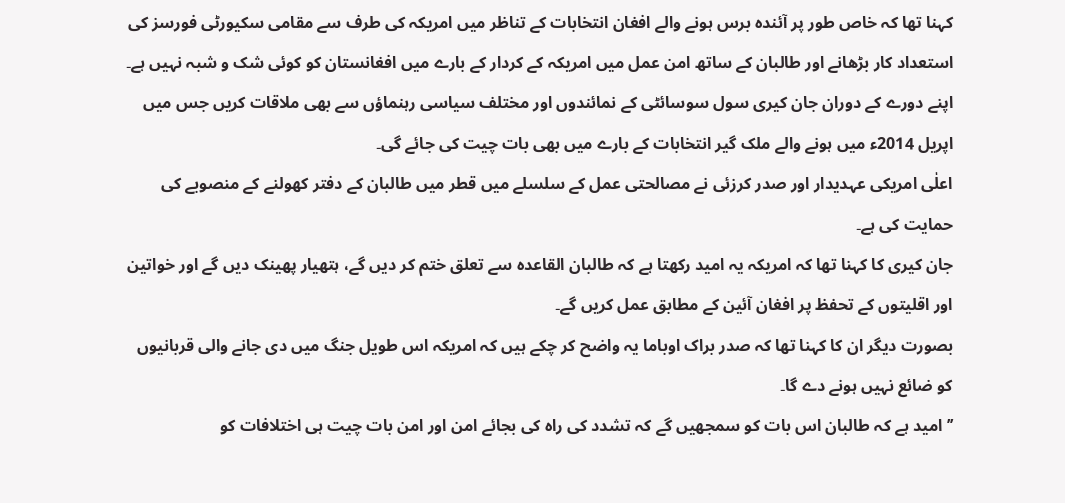کہنا تھا کہ خاص طور پر آئندہ برس ہونے والے افغان انتخابات کے تناظر میں امریکہ کی طرف سے مقامی سکیورٹی فورسز کی استعداد کار بڑھانے اور طالبان کے ساتھ امن عمل میں امریکہ کے کردار کے بارے میں افغانستان کو کوئی شک و شبہ نہیں ہے۔
اپنے دورے کے دوران جان کیری سول سوسائٹی کے نمائندوں اور مختلف سیاسی رہنماؤں سے بھی ملاقات کریں جس میں اپریل 2014ء میں ہونے والے ملک گیر انتخابات کے بارے میں بھی بات چیت کی جائے گی۔
اعلٰی امریکی عہدیدار اور صدر کرزئی نے مصالحتی عمل کے سلسلے میں قطر میں طالبان کے دفتر کھولنے کے منصوبے کی حمایت کی ہے۔
جان کیری کا کہنا تھا کہ امریکہ یہ امید رکھتا ہے کہ طالبان القاعدہ سے تعلق ختم کر دیں گے، ہتھیار پھینک دیں گے اور خواتین اور اقلیتوں کے تحفظ پر افغان آئین کے مطابق عمل کریں گے۔
بصورت دیگر ان کا کہنا تھا کہ صدر براک اوباما یہ واضح کر چکے ہیں کہ امریکہ اس طویل جنگ میں دی جانے والی قربانیوں کو ضائع نہیں ہونے دے گا۔
’’امید ہے کہ طالبان اس بات کو سمجھیں گے کہ تشدد کی راہ کی بجائے امن اور امن بات چیت ہی اختلافات کو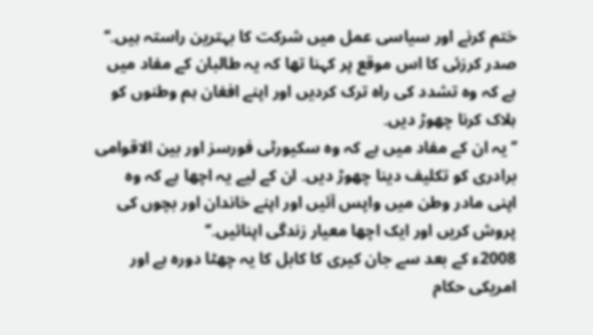ختم کرنے اور سیاسی عمل میں شرکت کا بہترین راستہ ہیں۔‘‘
صدر کرزئی کا اس موقع پر کہنا تھا کہ یہ طالبان کے مفاد میں ہے کہ وہ تشدد کی راہ ترک کردیں اور اپنے افغان ہم وطنوں کو ہلاک کرنا چھوڑ دیں۔
’’یہ ان کے مفاد میں ہے کہ وہ سکیورٹی فورسز اور بین الاقوامی برادری کو تکلیف دینا چھوڑ دیں۔ ان کے لیے یہ اچھا ہے کہ وہ اپنی مادر وطن میں واپس آئیں اور اپنے خاندان اور بچوں کی پروش کریں اور ایک اچھا معیار زندگی اپنائیں۔‘‘
2008ء کے بعد سے جان کیری کا کابل کا یہ چھٹا دورہ ہے اور امریکی حکام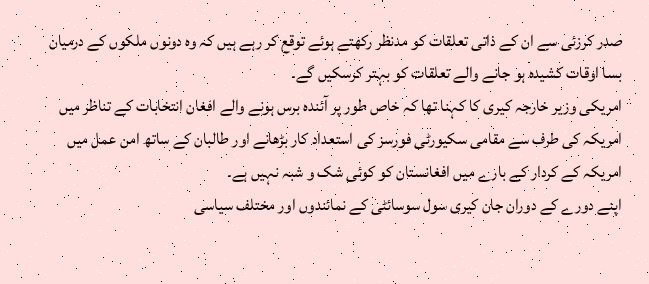صدر کرزئی سے ان کے ذاتی تعلقات کو مدنظر رکھتے ہوئے توقع کر رہے ہیں کہ وہ دونوں ملکوں کے درمیان بسا اوقات کشیدہ ہو جانے والے تعلقات کو بہتر کرسکیں گے۔
امریکی وزیر خارجہ کیری کا کہنا تھا کہ خاص طور پر آئندہ برس ہونے والے افغان انتخابات کے تناظر میں امریکہ کی طرف سے مقامی سکیورٹی فورسز کی استعداد کار بڑھانے اور طالبان کے ساتھ امن عمل میں امریکہ کے کردار کے بارے میں افغانستان کو کوئی شک و شبہ نہیں ہے۔
اپنے دورے کے دوران جان کیری سول سوسائٹی کے نمائندوں اور مختلف سیاسی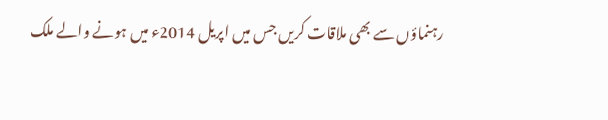رہنماؤں سے بھی ملاقات کریں جس میں اپریل 2014ء میں ہونے والے ملک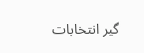گیر انتخابات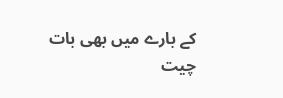کے بارے میں بھی بات چیت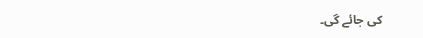کی جائے گی۔